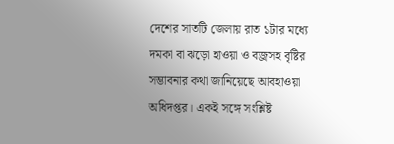দেশের সাতটি জেলায় রাত ১টার মধ্যে দমকা বা ঝড়ো হাওয়া ও বজ্রসহ বৃষ্টির সম্ভাবনার কথা জানিয়েছে আবহাওয়া অধিদপ্তর। একই সঙ্গে সংশ্লিষ্ট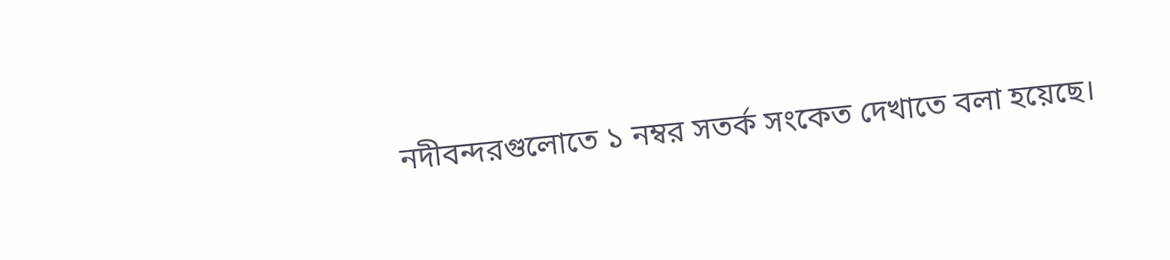নদীবন্দরগুলোতে ১ নম্বর সতর্ক সংকেত দেখাতে বলা হয়েছে।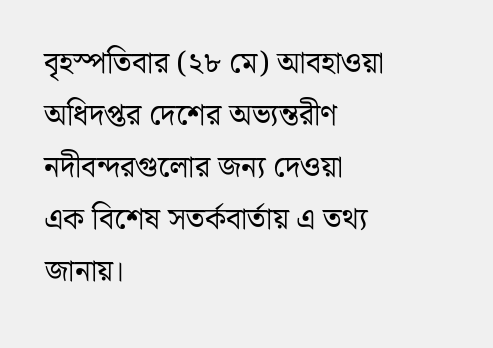বৃহস্পতিবার (২৮ মে) আবহাওয়া অধিদপ্তর দেশের অভ্যন্তরীণ নদীবন্দরগুলোর জন্য দেওয়া এক বিশেষ সতর্কবার্তায় এ তথ্য জানায়।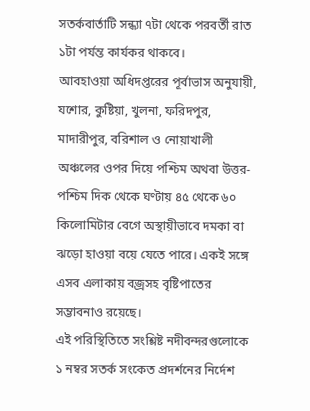সতর্কবার্তাটি সন্ধ্যা ৭টা থেকে পরবর্তী রাত ১টা পর্যন্ত কার্যকর থাকবে।
আবহাওয়া অধিদপ্তরের পূর্বাভাস অনুযায়ী, যশোর, কুষ্টিয়া, খুলনা, ফরিদপুর, মাদারীপুর, বরিশাল ও নোয়াখালী অঞ্চলের ওপর দিয়ে পশ্চিম অথবা উত্তর-পশ্চিম দিক থেকে ঘণ্টায় ৪৫ থেকে ৬০ কিলোমিটার বেগে অস্থায়ীভাবে দমকা বা ঝড়ো হাওয়া বয়ে যেতে পারে। একই সঙ্গে এসব এলাকায় বজ্রসহ বৃষ্টিপাতের সম্ভাবনাও রয়েছে।
এই পরিস্থিতিতে সংশ্লিষ্ট নদীবন্দরগুলোকে ১ নম্বর সতর্ক সংকেত প্রদর্শনের নির্দেশ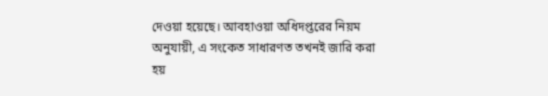দেওয়া হয়েছে। আবহাওয়া অধিদপ্তরের নিয়ম অনুযায়ী, এ সংকেত সাধারণত তখনই জারি করা হয়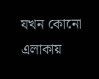যখন কোনো এলাকায়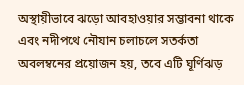অস্থায়ীভাবে ঝড়ো আবহাওয়ার সম্ভাবনা থাকে এবং নদীপথে নৌযান চলাচলে সতর্কতা অবলম্বনের প্রয়োজন হয়, তবে এটি ঘূর্ণিঝড়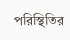পরিস্থিতির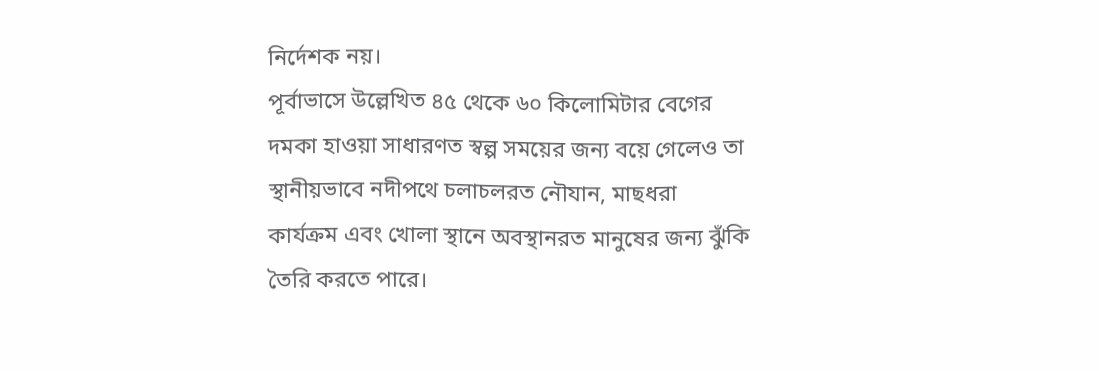নির্দেশক নয়।
পূর্বাভাসে উল্লেখিত ৪৫ থেকে ৬০ কিলোমিটার বেগের দমকা হাওয়া সাধারণত স্বল্প সময়ের জন্য বয়ে গেলেও তা স্থানীয়ভাবে নদীপথে চলাচলরত নৌযান, মাছধরা কার্যক্রম এবং খোলা স্থানে অবস্থানরত মানুষের জন্য ঝুঁকি তৈরি করতে পারে।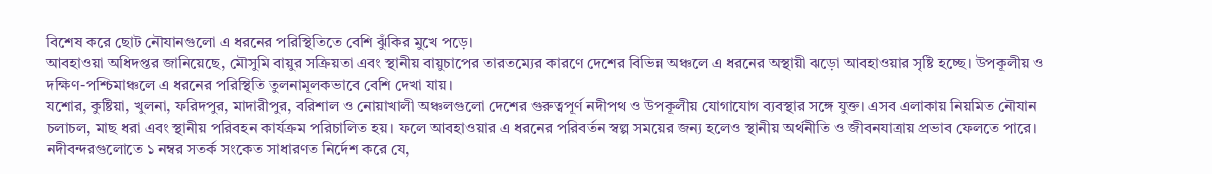বিশেষ করে ছোট নৌযানগুলো এ ধরনের পরিস্থিতিতে বেশি ঝুঁকির মুখে পড়ে।
আবহাওয়া অধিদপ্তর জানিয়েছে, মৌসুমি বায়ুর সক্রিয়তা এবং স্থানীয় বায়ুচাপের তারতম্যের কারণে দেশের বিভিন্ন অঞ্চলে এ ধরনের অস্থায়ী ঝড়ো আবহাওয়ার সৃষ্টি হচ্ছে। উপকূলীয় ও দক্ষিণ-পশ্চিমাঞ্চলে এ ধরনের পরিস্থিতি তুলনামূলকভাবে বেশি দেখা যায়।
যশোর, কুষ্টিয়া, খুলনা, ফরিদপুর, মাদারীপুর, বরিশাল ও নোয়াখালী অঞ্চলগুলো দেশের গুরুত্বপূর্ণ নদীপথ ও উপকূলীয় যোগাযোগ ব্যবস্থার সঙ্গে যুক্ত। এসব এলাকায় নিয়মিত নৌযান চলাচল, মাছ ধরা এবং স্থানীয় পরিবহন কার্যক্রম পরিচালিত হয়। ফলে আবহাওয়ার এ ধরনের পরিবর্তন স্বল্প সময়ের জন্য হলেও স্থানীয় অর্থনীতি ও জীবনযাত্রায় প্রভাব ফেলতে পারে।
নদীবন্দরগুলোতে ১ নম্বর সতর্ক সংকেত সাধারণত নির্দেশ করে যে,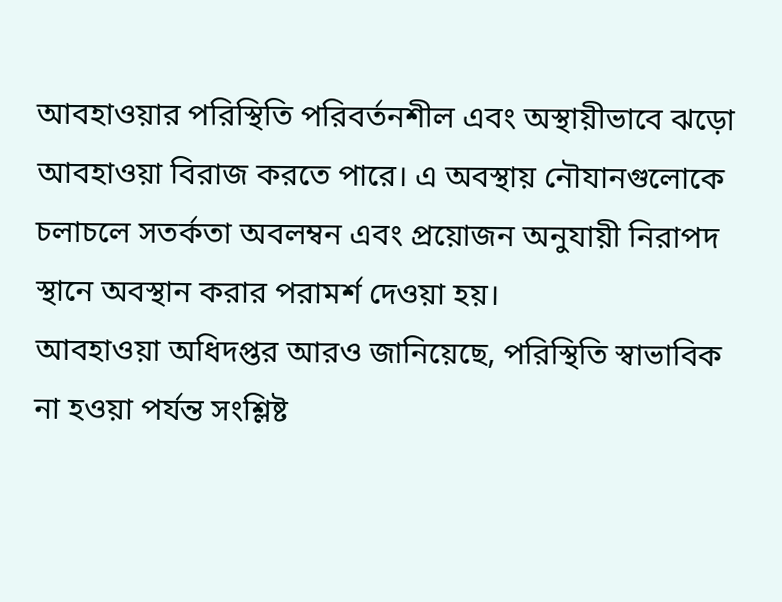আবহাওয়ার পরিস্থিতি পরিবর্তনশীল এবং অস্থায়ীভাবে ঝড়ো আবহাওয়া বিরাজ করতে পারে। এ অবস্থায় নৌযানগুলোকে চলাচলে সতর্কতা অবলম্বন এবং প্রয়োজন অনুযায়ী নিরাপদ স্থানে অবস্থান করার পরামর্শ দেওয়া হয়।
আবহাওয়া অধিদপ্তর আরও জানিয়েছে, পরিস্থিতি স্বাভাবিক না হওয়া পর্যন্ত সংশ্লিষ্ট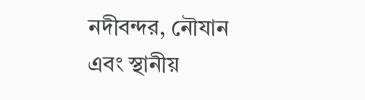নদীবন্দর, নৌযান এবং স্থানীয়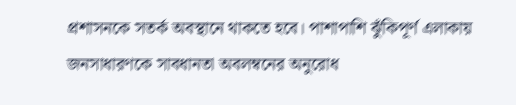প্রশাসনকে সতর্ক অবস্থানে থাকতে হবে। পাশাপাশি ঝুঁকিপূর্ণ এলাকায় জনসাধারণকে সাবধানতা অবলম্বনের অনুরোধ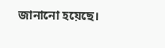জানানো হয়েছে।